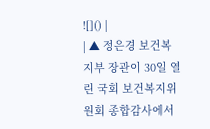![]() |
| ▲ 정은경 보건복지부 장관이 30일 열린 국회 보건복지위원회 종합감사에서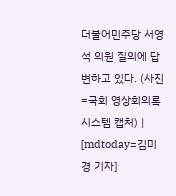더불어민주당 서영석 의원 질의에 답변하고 있다. (사진=국회 영상회의록시스템 캡처) |
[mdtoday=김미경 기자]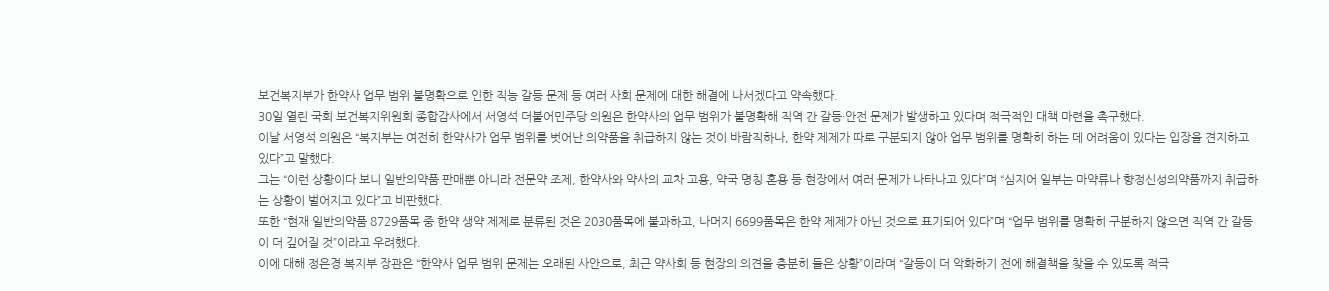보건복지부가 한약사 업무 범위 불명확으로 인한 직능 갈등 문제 등 여러 사회 문제에 대한 해결에 나서겠다고 약속했다.
30일 열린 국회 보건복지위원회 종합감사에서 서영석 더불어민주당 의원은 한약사의 업무 범위가 불명확해 직역 간 갈등·안전 문제가 발생하고 있다며 적극적인 대책 마련을 촉구했다.
이날 서영석 의원은 “복지부는 여전히 한약사가 업무 범위를 벗어난 의약품을 취급하지 않는 것이 바람직하나, 한약 제제가 따로 구분되지 않아 업무 범위를 명확히 하는 데 어려움이 있다는 입장을 견지하고 있다”고 말했다.
그는 “이런 상황이다 보니 일반의약품 판매뿐 아니라 전문약 조제, 한약사와 약사의 교차 고용, 약국 명칭 혼용 등 현장에서 여러 문제가 나타나고 있다”며 “심지어 일부는 마약류나 향정신성의약품까지 취급하는 상황이 벌어지고 있다”고 비판했다.
또한 “현재 일반의약품 8729품목 중 한약 생약 제제로 분류된 것은 2030품목에 불과하고, 나머지 6699품목은 한약 제제가 아닌 것으로 표기되어 있다”며 “업무 범위를 명확히 구분하지 않으면 직역 간 갈등이 더 깊어질 것”이라고 우려했다.
이에 대해 정은경 복지부 장관은 “한약사 업무 범위 문제는 오래된 사안으로, 최근 약사회 등 현장의 의견을 충분히 들은 상황”이라며 “갈등이 더 악화하기 전에 해결책을 찾을 수 있도록 적극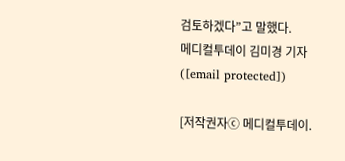검토하겠다”고 말했다.
메디컬투데이 김미경 기자([email protected])

[저작권자ⓒ 메디컬투데이.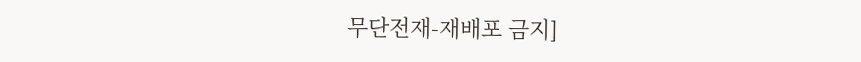무단전재-재배포 금지]